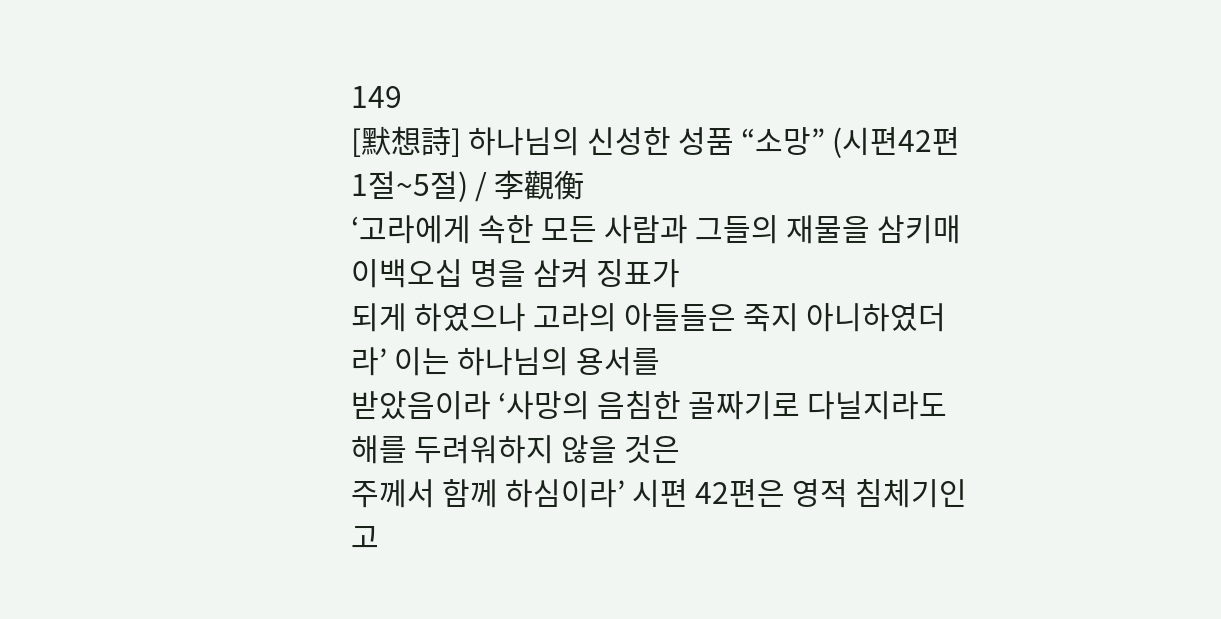149
[默想詩] 하나님의 신성한 성품 “소망” (시편42편1절~5절) / 李觀衡
‘고라에게 속한 모든 사람과 그들의 재물을 삼키매 이백오십 명을 삼켜 징표가
되게 하였으나 고라의 아들들은 죽지 아니하였더라’ 이는 하나님의 용서를
받았음이라 ‘사망의 음침한 골짜기로 다닐지라도 해를 두려워하지 않을 것은
주께서 함께 하심이라’ 시편 42편은 영적 침체기인 고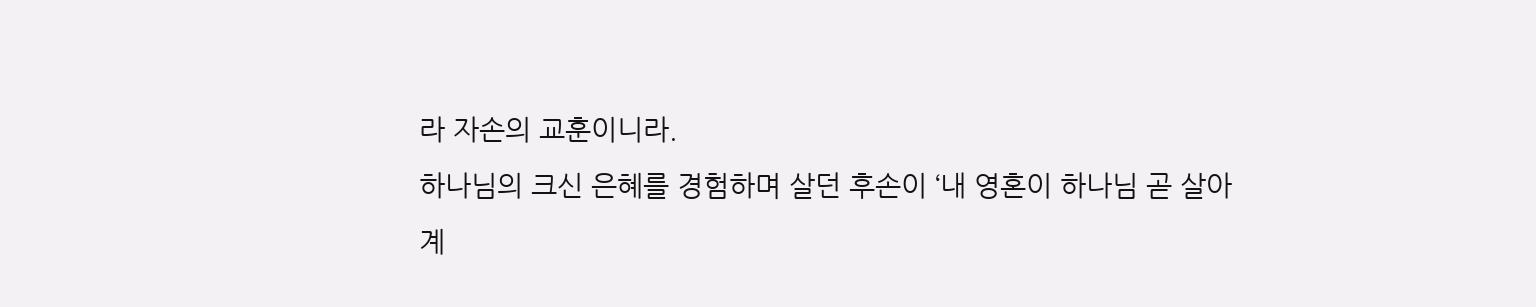라 자손의 교훈이니라.
하나님의 크신 은혜를 경험하며 살던 후손이 ‘내 영혼이 하나님 곧 살아
계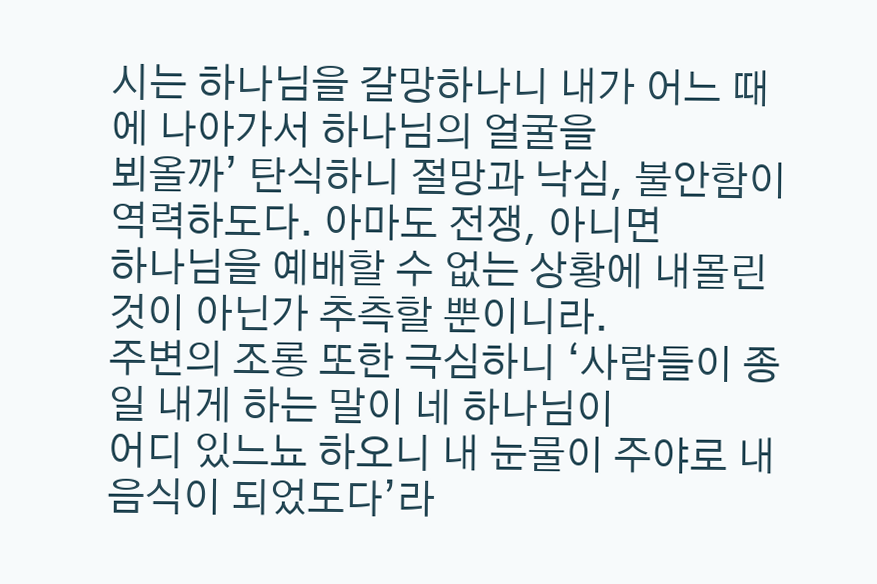시는 하나님을 갈망하나니 내가 어느 때에 나아가서 하나님의 얼굴을
뵈올까’ 탄식하니 절망과 낙심, 불안함이 역력하도다. 아마도 전쟁, 아니면
하나님을 예배할 수 없는 상황에 내몰린 것이 아닌가 추측할 뿐이니라.
주변의 조롱 또한 극심하니 ‘사람들이 종일 내게 하는 말이 네 하나님이
어디 있느뇨 하오니 내 눈물이 주야로 내 음식이 되었도다’라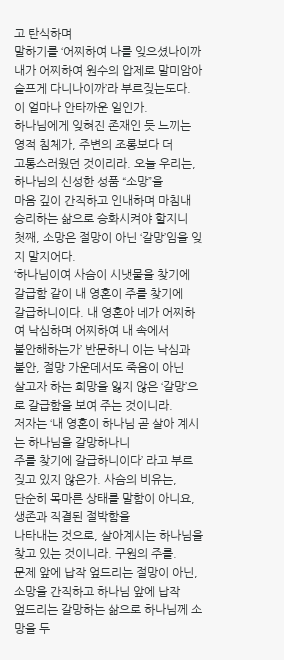고 탄식하며
말하기를 ‘어찌하여 나를 잊으셨나이까 내가 어찌하여 원수의 압제로 말미암아
슬프게 다니나이까’라 부르짖는도다. 이 얼마나 안타까운 일인가.
하나님에게 잊혀진 존재인 듯 느끼는 영적 침체가, 주변의 조롱보다 더
고통스러웠던 것이리라. 오늘 우리는, 하나님의 신성한 성품 “소망”을
마음 깊이 간직하고 인내하며 마침내 승리하는 삶으로 승화시켜야 할지니
첫째, 소망은 절망이 아닌 ‘갈망’임을 잊지 말지어다.
‘하나님이여 사슴이 시냇물을 찾기에 갈급함 같이 내 영혼이 주를 찾기에
갈급하니이다. 내 영혼아 네가 어찌하여 낙심하며 어찌하여 내 속에서
불안해하는가’ 반문하니 이는 낙심과 불안, 절망 가운데서도 죽음이 아닌
살고자 하는 희망을 잃지 않은 ‘갈망’으로 갈급함을 보여 주는 것이니라.
저자는 ‘내 영혼이 하나님 곧 살아 계시는 하나님을 갈망하나니
주를 찾기에 갈급하니이다’ 라고 부르짖고 있지 않은가. 사슴의 비유는,
단순히 목마른 상태를 말함이 아니요, 생존과 직결된 절박함을
나타내는 것으로, 살아계시는 하나님을 찾고 있는 것이니라. 구원의 주를.
문제 앞에 납작 엎드리는 절망이 아닌, 소망을 간직하고 하나님 앞에 납작
엎드리는 갈망하는 삶으로 하나님께 소망을 두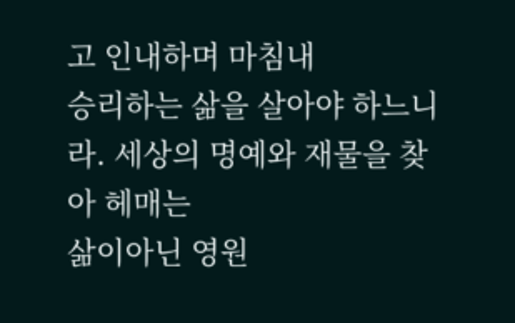고 인내하며 마침내
승리하는 삶을 살아야 하느니라. 세상의 명예와 재물을 찾아 헤매는
삶이아닌 영원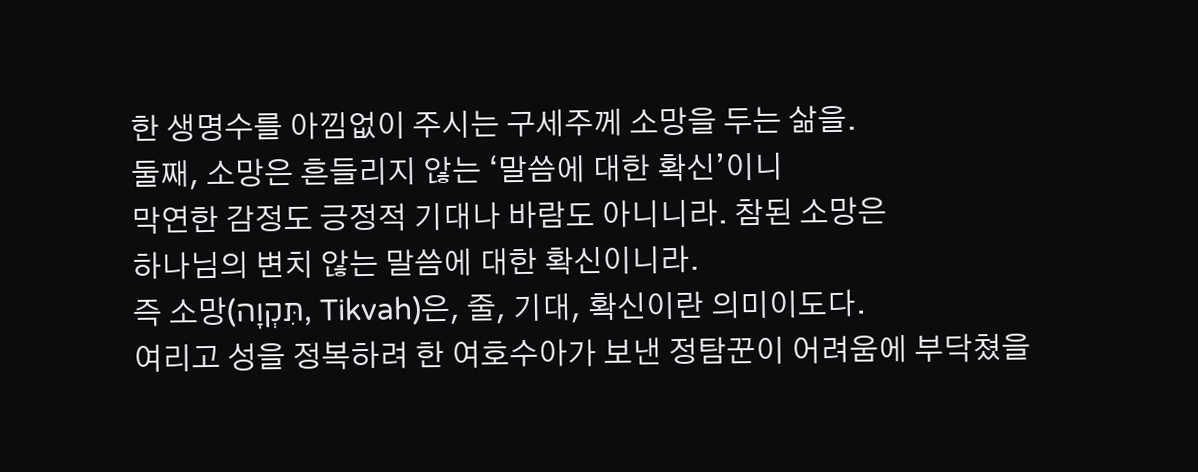한 생명수를 아낌없이 주시는 구세주께 소망을 두는 삶을.
둘째, 소망은 흔들리지 않는 ‘말씀에 대한 확신’이니
막연한 감정도 긍정적 기대나 바람도 아니니라. 참된 소망은
하나님의 변치 않는 말씀에 대한 확신이니라.
즉 소망(תִּקְוָה, Tikvah)은, 줄, 기대, 확신이란 의미이도다.
여리고 성을 정복하려 한 여호수아가 보낸 정탐꾼이 어려움에 부닥쳤을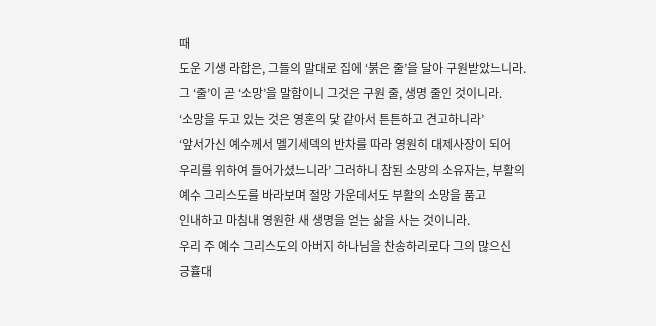때
도운 기생 라합은, 그들의 말대로 집에 ‘붉은 줄’을 달아 구원받았느니라.
그 ‘줄’이 곧 ‘소망’을 말함이니 그것은 구원 줄, 생명 줄인 것이니라.
‘소망을 두고 있는 것은 영혼의 닻 같아서 튼튼하고 견고하니라’
‘앞서가신 예수께서 멜기세덱의 반차를 따라 영원히 대제사장이 되어
우리를 위하여 들어가셨느니라’ 그러하니 참된 소망의 소유자는, 부활의
예수 그리스도를 바라보며 절망 가운데서도 부활의 소망을 품고
인내하고 마침내 영원한 새 생명을 얻는 삶을 사는 것이니라.
우리 주 예수 그리스도의 아버지 하나님을 찬송하리로다 그의 많으신
긍휼대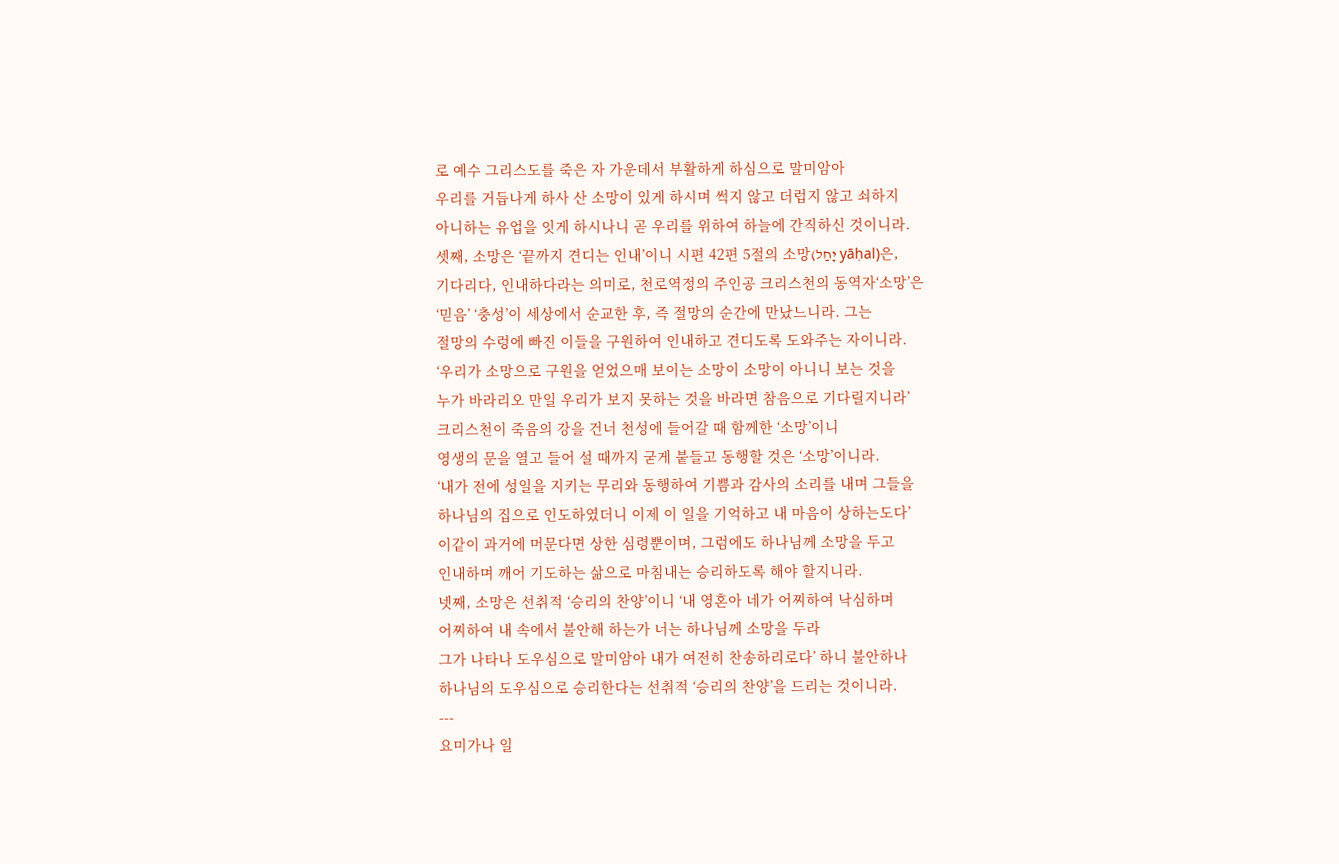로 예수 그리스도를 죽은 자 가운데서 부활하게 하심으로 말미암아
우리를 거듭나게 하사 산 소망이 있게 하시며 썩지 않고 더럽지 않고 쇠하지
아니하는 유업을 잇게 하시나니 곧 우리를 위하여 하늘에 간직하신 것이니라.
셋째, 소망은 ‘끝까지 견디는 인내’이니 시편 42편 5절의 소망(יָחַל yāḥal)은,
기다리다, 인내하다라는 의미로, 천로역정의 주인공 크리스천의 동역자‘소망’은
‘믿음’ ‘충성’이 세상에서 순교한 후, 즉 절망의 순간에 만났느니라. 그는
절망의 수렁에 빠진 이들을 구원하여 인내하고 견디도록 도와주는 자이니라.
‘우리가 소망으로 구원을 얻었으매 보이는 소망이 소망이 아니니 보는 것을
누가 바라리오 만일 우리가 보지 못하는 것을 바라면 참음으로 기다릴지니라’
크리스천이 죽음의 강을 건너 천성에 들어갈 때 함께한 ‘소망’이니
영생의 문을 열고 들어 설 때까지 굳게 붙들고 동행할 것은 ‘소망’이니라.
‘내가 전에 성일을 지키는 무리와 동행하여 기쁨과 감사의 소리를 내며 그들을
하나님의 집으로 인도하였더니 이제 이 일을 기억하고 내 마음이 상하는도다’
이같이 과거에 머문다면 상한 심령뿐이며, 그럼에도 하나님께 소망을 두고
인내하며 깨어 기도하는 삶으로 마침내는 승리하도록 해야 할지니라.
넷째, 소망은 선취적 ‘승리의 찬양’이니 ‘내 영혼아 네가 어찌하여 낙심하며
어찌하여 내 속에서 불안해 하는가 너는 하나님께 소망을 두라
그가 나타나 도우심으로 말미암아 내가 여전히 찬송하리로다’ 하니 불안하나
하나님의 도우심으로 승리한다는 선취적 ‘승리의 찬양’을 드리는 것이니라.
---
요미가나 일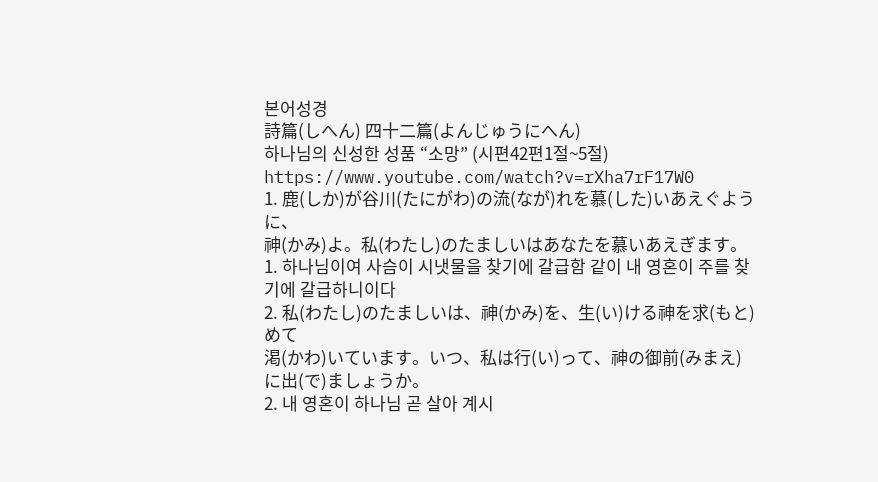본어성경
詩篇(しへん) 四十二篇(よんじゅうにへん)
하나님의 신성한 성품 “소망” (시편42편1절~5절)
https://www.youtube.com/watch?v=rXha7rF17W0
1. 鹿(しか)が谷川(たにがわ)の流(なが)れを慕(した)いあえぐように、
神(かみ)よ。私(わたし)のたましいはあなたを慕いあえぎます。
1. 하나님이여 사슴이 시냇물을 찾기에 갈급함 같이 내 영혼이 주를 찾기에 갈급하니이다
2. 私(わたし)のたましいは、神(かみ)を、生(い)ける神を求(もと)めて
渇(かわ)いています。いつ、私は行(い)って、神の御前(みまえ)に出(で)ましょうか。
2. 내 영혼이 하나님 곧 살아 계시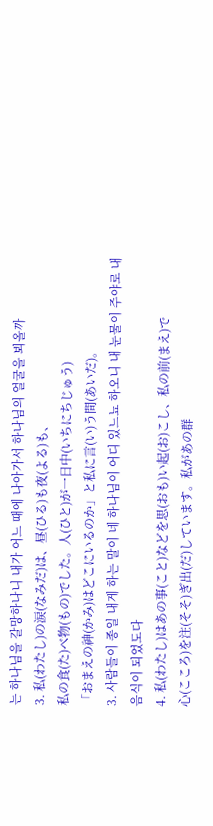는 하나님을 갈망하나니 내가 어느 때에 나아가서 하나님의 얼굴을 뵈올까
3. 私(わたし)の涙(なみだ)は、昼(ひる)も夜(よる)も、
私の食(た)べ物(もの)でした。人(ひと)が一日中(いちにちじゅう)
「おまえの神(かみ)はどこにいるのか」と私に言(い)う間(あいだ)。
3. 사람들이 종일 내게 하는 말이 네 하나님이 어디 있느뇨 하오니 내 눈물이 주야로 내 음식이 되었도다
4. 私(わたし)はあの事(こと)などを思(おも)い起(お)こし、私の前(まえ)で
心(こころ)を注(そそ)ぎ出(だ)しています。私があの群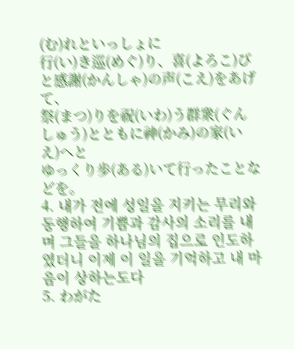(む)れといっしょに
行(い)き巡(めぐ)り、喜(よろこ)びと感謝(かんしゃ)の声(こえ)をあげて、
祭(まつ)りを祝(いわ)う群衆(ぐんしゅう)とともに神(かみ)の家(いえ)へと
ゆっくり歩(ある)いて行ったことなどを。
4. 내가 전에 성일을 지키는 무리와 동행하여 기쁨과 감사의 소리를 내며 그들을 하나님의 집으로 인도하였더니 이제 이 일을 기억하고 내 마음이 상하는도다
5. わがた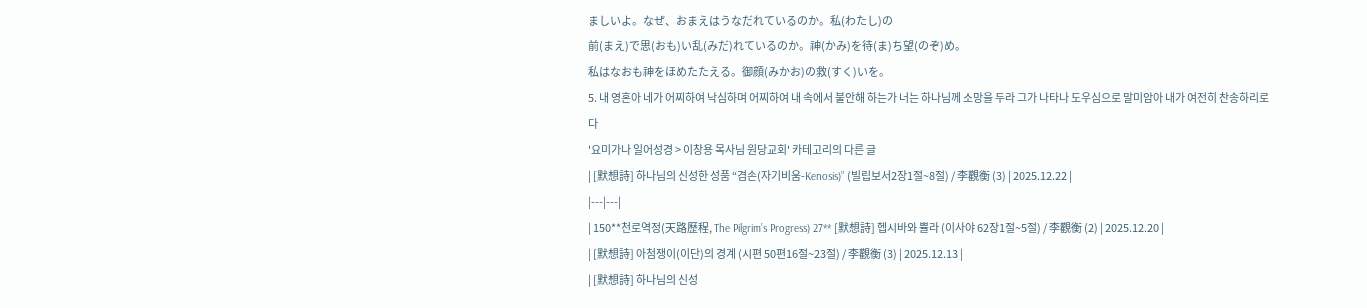ましいよ。なぜ、おまえはうなだれているのか。私(わたし)の
前(まえ)で思(おも)い乱(みだ)れているのか。神(かみ)を待(ま)ち望(のぞ)め。
私はなおも神をほめたたえる。御顔(みかお)の救(すく)いを。
5. 내 영혼아 네가 어찌하여 낙심하며 어찌하여 내 속에서 불안해 하는가 너는 하나님께 소망을 두라 그가 나타나 도우심으로 말미암아 내가 여전히 찬송하리로다
'요미가나 일어성경 > 이창용 목사님 원당교회' 카테고리의 다른 글
| [默想詩] 하나님의 신성한 성품 “겸손(자기비움-Kenosis)” (빌립보서2장1절~8절) / 李觀衡 (3) | 2025.12.22 |
|---|---|
| 150**천로역정(天路歷程, The Pilgrim’s Progress) 27** [默想詩] 헵시바와 쁄라 (이사야 62장1절~5절) / 李觀衡 (2) | 2025.12.20 |
| [默想詩] 아첨쟁이(이단)의 경계 (시편 50편16절~23절) / 李觀衡 (3) | 2025.12.13 |
| [默想詩] 하나님의 신성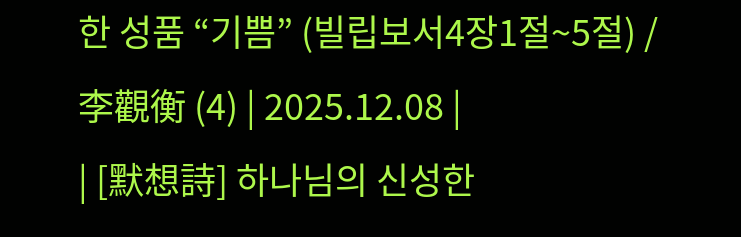한 성품 “기쁨” (빌립보서4장1절~5절) / 李觀衡 (4) | 2025.12.08 |
| [默想詩] 하나님의 신성한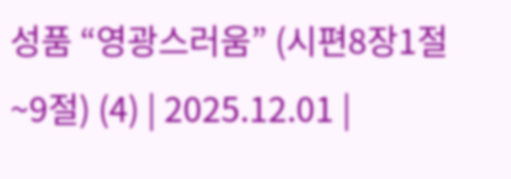성품 “영광스러움” (시편8장1절~9절) (4) | 2025.12.01 |